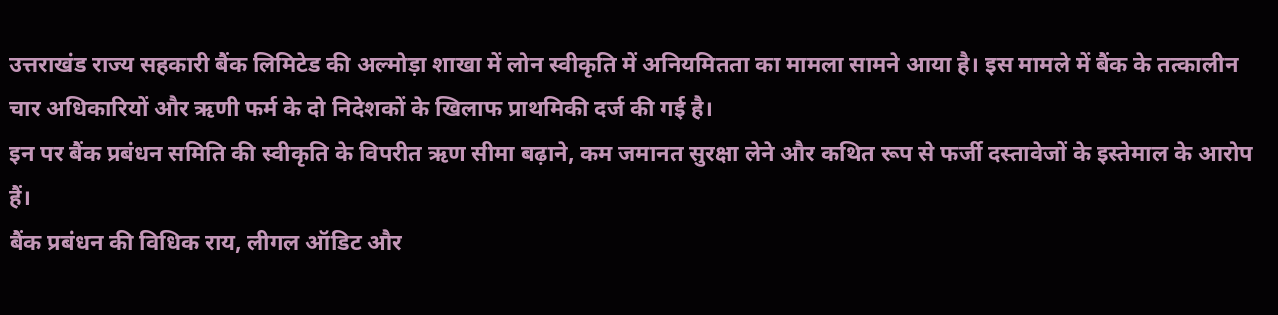उत्तराखंड राज्य सहकारी बैंक लिमिटेड की अल्मोड़ा शाखा में लोन स्वीकृति में अनियमितता का मामला सामने आया है। इस मामले में बैंक के तत्कालीन चार अधिकारियों और ऋणी फर्म के दो निदेशकों के खिलाफ प्राथमिकी दर्ज की गई है।
इन पर बैंक प्रबंधन समिति की स्वीकृति के विपरीत ऋण सीमा बढ़ाने, कम जमानत सुरक्षा लेने और कथित रूप से फर्जी दस्तावेजों के इस्तेमाल के आरोप हैं।
बैंक प्रबंधन की विधिक राय, लीगल ऑडिट और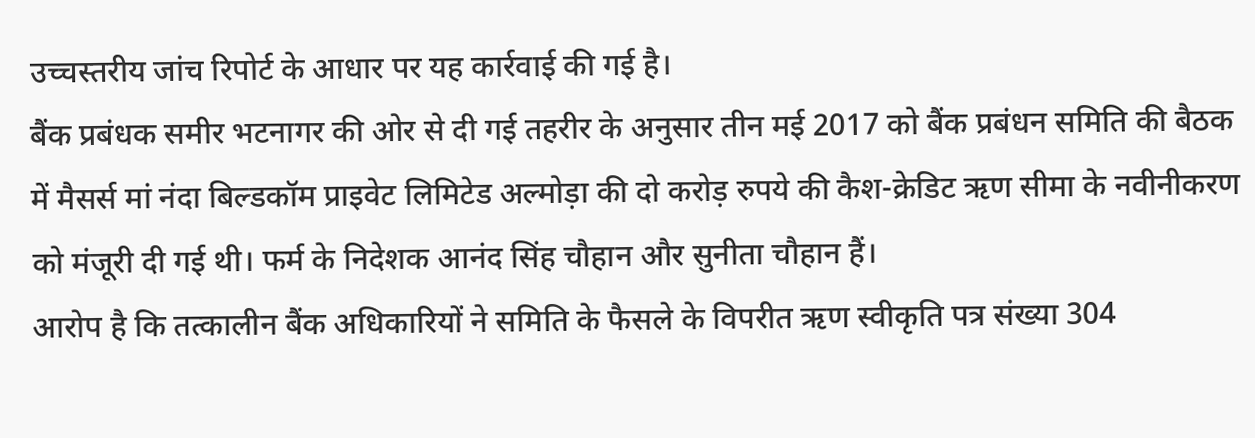उच्चस्तरीय जांच रिपोर्ट के आधार पर यह कार्रवाई की गई है।
बैंक प्रबंधक समीर भटनागर की ओर से दी गई तहरीर के अनुसार तीन मई 2017 को बैंक प्रबंधन समिति की बैठक में मैसर्स मां नंदा बिल्डकॉम प्राइवेट लिमिटेड अल्मोड़ा की दो करोड़ रुपये की कैश-क्रेडिट ऋण सीमा के नवीनीकरण को मंजूरी दी गई थी। फर्म के निदेशक आनंद सिंह चौहान और सुनीता चौहान हैं।
आरोप है कि तत्कालीन बैंक अधिकारियों ने समिति के फैसले के विपरीत ऋण स्वीकृति पत्र संख्या 304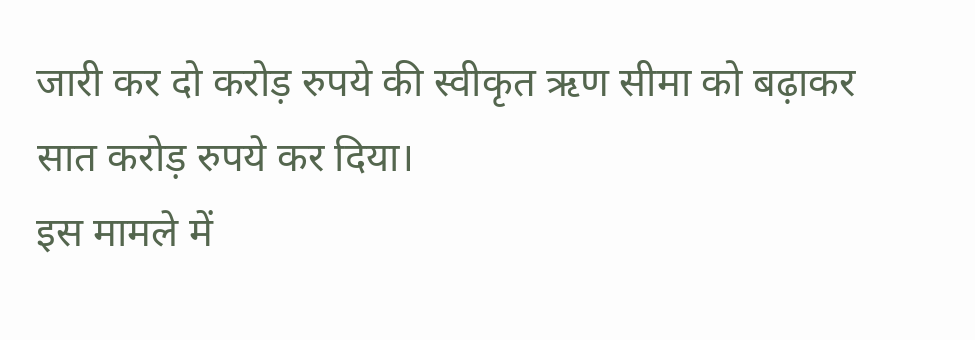जारी कर दो करोड़ रुपये की स्वीकृत ऋण सीमा को बढ़ाकर सात करोड़ रुपये कर दिया।
इस मामले में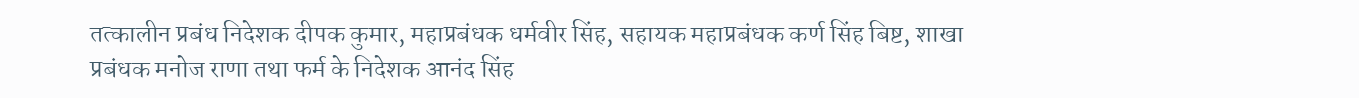तत्कालीन प्रबंध निदेशक दीपक कुमार, महाप्रबंधक धर्मवीर सिंह, सहायक महाप्रबंधक कर्ण सिंह बिष्ट, शाखा प्रबंधक मनोज राणा तथा फर्म के निदेशक आनंद सिंह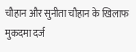चौहान और सुनीता चौहान के खिलाफ मुकदमा दर्ज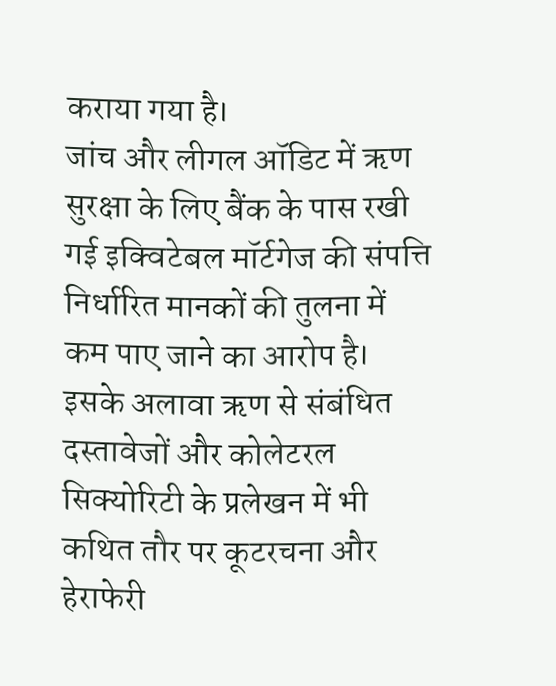कराया गया है।
जांच और लीगल ऑडिट में ऋण सुरक्षा के लिए बैंक के पास रखी गई इक्विटेबल मॉर्टगेज की संपत्ति निर्धारित मानकों की तुलना में कम पाए जाने का आरोप है। इसके अलावा ऋण से संबंधित दस्तावेजों और कोलेटरल सिक्योरिटी के प्रलेखन में भी कथित तौर पर कूटरचना और हेराफेरी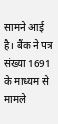सामने आई है। बैंक ने पत्र संख्या 1691 के माध्यम से मामले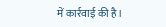में कार्रवाई की है।